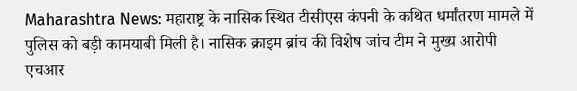Maharashtra News: महाराष्ट्र के नासिक स्थित टीसीएस कंपनी के कथित धर्मांतरण मामले में पुलिस को बड़ी कामयाबी मिली है। नासिक क्राइम ब्रांच की विशेष जांच टीम ने मुख्य आरोपी एचआर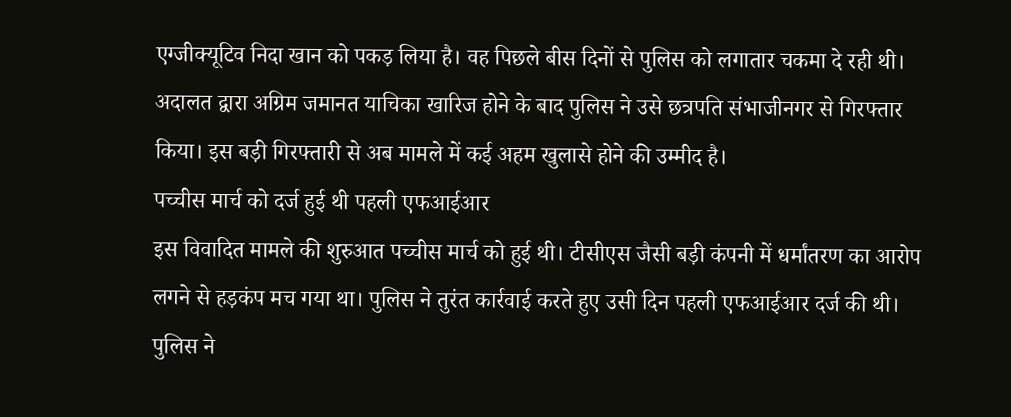एग्जीक्यूटिव निदा खान को पकड़ लिया है। वह पिछले बीस दिनों से पुलिस को लगातार चकमा दे रही थी। अदालत द्वारा अग्रिम जमानत याचिका खारिज होने के बाद पुलिस ने उसे छत्रपति संभाजीनगर से गिरफ्तार किया। इस बड़ी गिरफ्तारी से अब मामले में कई अहम खुलासे होने की उम्मीद है।
पच्चीस मार्च को दर्ज हुई थी पहली एफआईआर
इस विवादित मामले की शुरुआत पच्चीस मार्च को हुई थी। टीसीएस जैसी बड़ी कंपनी में धर्मांतरण का आरोप लगने से हड़कंप मच गया था। पुलिस ने तुरंत कार्रवाई करते हुए उसी दिन पहली एफआईआर दर्ज की थी। पुलिस ने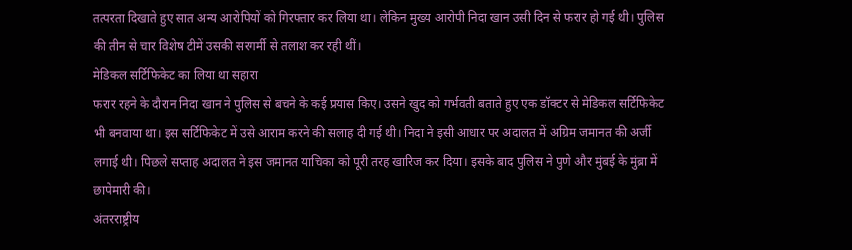तत्परता दिखाते हुए सात अन्य आरोपियों को गिरफ्तार कर लिया था। लेकिन मुख्य आरोपी निदा खान उसी दिन से फरार हो गई थी। पुलिस की तीन से चार विशेष टीमें उसकी सरगर्मी से तलाश कर रही थीं।
मेडिकल सर्टिफिकेट का लिया था सहारा
फरार रहने के दौरान निदा खान ने पुलिस से बचने के कई प्रयास किए। उसने खुद को गर्भवती बताते हुए एक डॉक्टर से मेडिकल सर्टिफिकेट भी बनवाया था। इस सर्टिफिकेट में उसे आराम करने की सलाह दी गई थी। निदा ने इसी आधार पर अदालत में अग्रिम जमानत की अर्जी लगाई थी। पिछले सप्ताह अदालत ने इस जमानत याचिका को पूरी तरह खारिज कर दिया। इसके बाद पुलिस ने पुणे और मुंबई के मुंब्रा में छापेमारी की।
अंतरराष्ट्रीय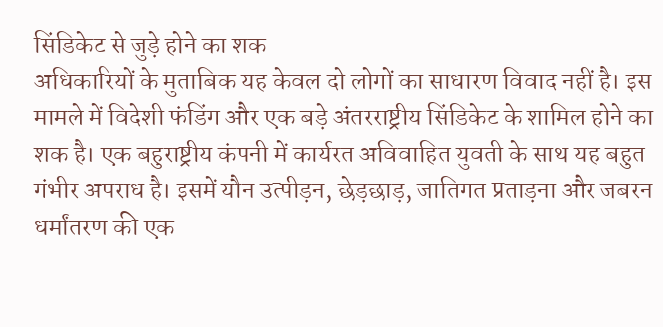सिंडिकेट से जुड़े होने का शक
अधिकारियों के मुताबिक यह केवल दो लोगों का साधारण विवाद नहीं है। इस मामले में विदेशी फंडिंग और एक बड़े अंतरराष्ट्रीय सिंडिकेट के शामिल होने का शक है। एक बहुराष्ट्रीय कंपनी में कार्यरत अविवाहित युवती के साथ यह बहुत गंभीर अपराध है। इसमें यौन उत्पीड़न, छेड़छाड़, जातिगत प्रताड़ना और जबरन धर्मांतरण की एक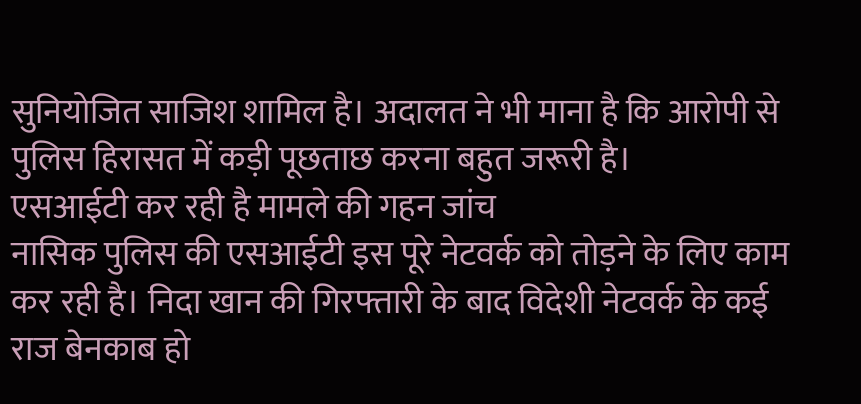सुनियोजित साजिश शामिल है। अदालत ने भी माना है कि आरोपी से पुलिस हिरासत में कड़ी पूछताछ करना बहुत जरूरी है।
एसआईटी कर रही है मामले की गहन जांच
नासिक पुलिस की एसआईटी इस पूरे नेटवर्क को तोड़ने के लिए काम कर रही है। निदा खान की गिरफ्तारी के बाद विदेशी नेटवर्क के कई राज बेनकाब हो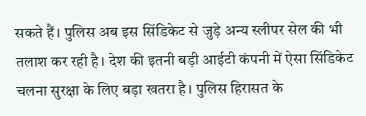सकते हैं। पुलिस अब इस सिंडिकेट से जुड़े अन्य स्लीपर सेल की भी तलाश कर रही है। देश की इतनी बड़ी आईटी कंपनी में ऐसा सिंडिकेट चलना सुरक्षा के लिए बड़ा खतरा है। पुलिस हिरासत के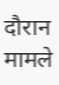दौरान मामले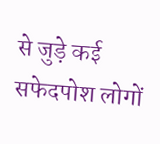से जुड़े कई सफेदपोश लोगों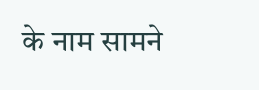के नाम सामने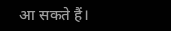आ सकते हैं।